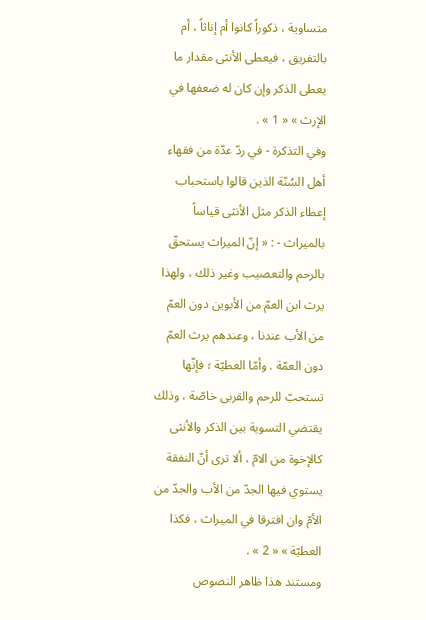متساوية ، ذكوراً كانوا أم إناثاً ، أم بالتفريق ، فيعطى الأنثى مقدار ما يعطى الذكر وإن كان له ضعفها في الإرث » « 1 » .
وفي التذكرة - في ردّ عدّة من فقهاء أهل السُنّة الذين قالوا باستحباب إعطاء الذكر مثل الأنثى قياساً بالميراث - : « إنّ الميراث يستحقّ بالرحم والتعصيب وغير ذلك ، ولهذا يرث ابن العمّ من الأبوين دون العمّ من الأب عندنا ، وعندهم يرث العمّ دون العمّة . وأمّا العطيّة ؛ فإنّها تستحبّ للرحم والقربى خاصّة ، وذلك يقتضي التسوية بين الذكر والأنثى كالإخوة من الامّ ، ألا ترى أنّ النفقة يستوي فيها الجدّ من الأب والجدّ من الأمّ وان افترقا في الميراث ، فكذا العطيّة » « 2 » .
ومستند هذا ظاهر النصوص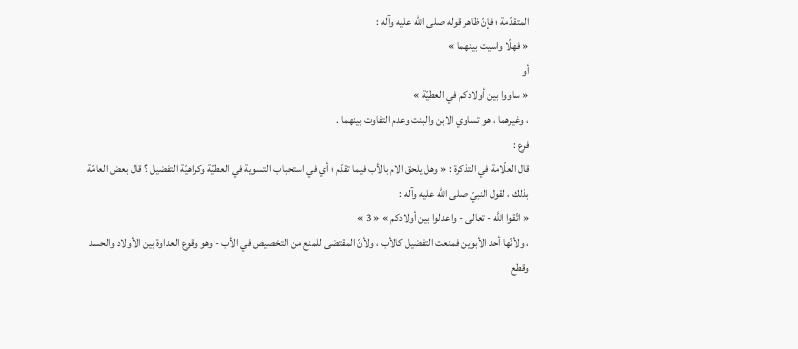المتقدّمة ؛ فإنّ ظاهر قوله صلى الله عليه وآله :
« فهلّا واسيت بينهما »
أو
« ساووا بين أولادكم في العطيّة »
، وغيرهما ، هو تساوي الابن والبنت وعدم التفاوت بينهما .
فرع :
قال العلّامة في التذكرة : « وهل يلحق الام بالأب فيما تقدّم ؛ أي في استحباب التسوية في العطيّة وكراهيّة التفضيل ؟ قال بعض العامّة بذلك ، لقول النبيّ صلى الله عليه وآله :
« اتّقوا اللَّه - تعالى - واعدلوا بين أولادكم » « 3 »
، ولأنّها أحد الأبوين فمنعت التفضيل كالأب ، ولأنّ المقتضى للمنع من التخصيص في الأب - وهو وقوع العداوة بين الأولاد والحسد وقطع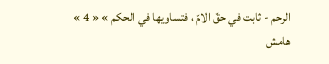الرحم - ثابت في حقّ الامّ ، فتساويها في الحكم » « 4 »
هامش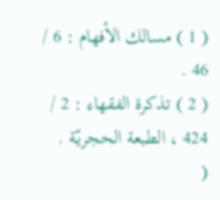( 1 ) مسالك الأفهام : 6 / 46 .
( 2 ) تذكرة الفقهاء : 2 / 424 ، الطبعة الحجريّة .
(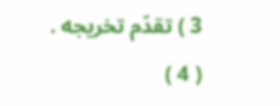3 ) تقدّم تخريجه .
( 4 )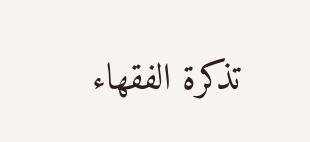تذكرة الفقهاء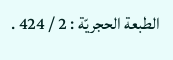الطبعة الحجريّة : 2 / 424 .